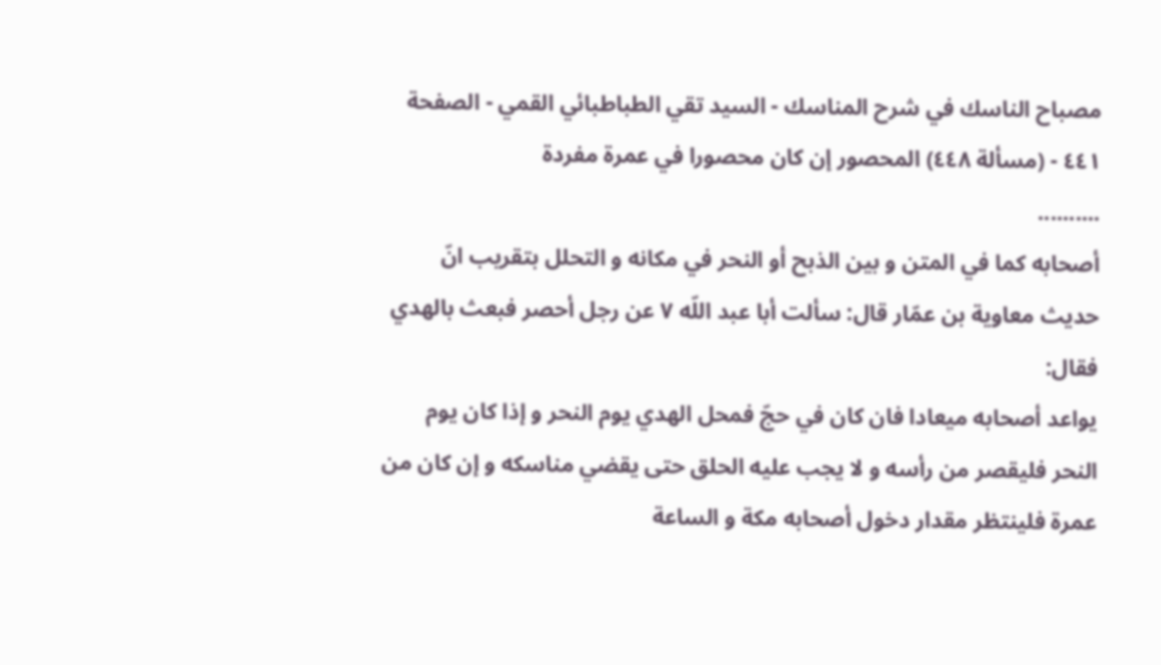مصباح الناسك في شرح المناسك - السيد تقي الطباطبائي القمي - الصفحة ٤٤١ - (مسألة ٤٤٨) المحصور إن كان محصورا في عمرة مفردة
..........
أصحابه كما في المتن و بين الذبح أو النحر في مكانه و التحلل بتقريب انّ حديث معاوية بن عمّار قال: سألت أبا عبد اللّه ٧ عن رجل أحصر فبعث بالهدي فقال:
يواعد أصحابه ميعادا فان كان في حجّ فمحل الهدي يوم النحر و إذا كان يوم النحر فليقصر من رأسه و لا يجب عليه الحلق حتى يقضي مناسكه و إن كان من عمرة فلينتظر مقدار دخول أصحابه مكة و الساعة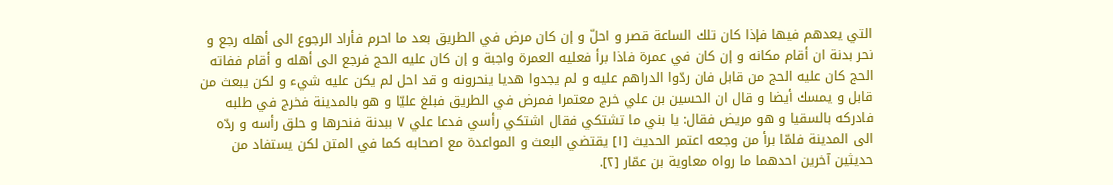التي يعدهم فيها فإذا كان تلك الساعة قصر و احلّ و إن كان مرض في الطريق بعد ما احرم فأراد الرجوع الى أهله رجع و نحر بدنة ان أقام مكانه و إن كان في عمرة فاذا برأ فعليه العمرة واجبة و إن كان عليه الحج فرجع الى أهله و أقام ففاته الحج كان عليه الحج من قابل فان ردّوا الدراهم عليه و لم يجدوا هديا ينحرونه و قد احل لم يكن عليه شيء و لكن يبعث من قابل و يمسك أيضا و قال ان الحسين بن علي خرج معتمرا فمرض في الطريق فبلغ عليّا و هو بالمدينة فخرج في طلبه فادركه بالسقيا و هو مريض فقال: يا بني ما تشتكي فقال اشتكي رأسي فدعا علي ٧ ببدنة فنحرها و حلق رأسه و ردّه الى المدينة فلمّا برأ من وجعه اعتمر الحديث [١] يقتضي البعث و المواعدة مع اصحابه كما في المتن لكن يستفاد من حديثين آخرين احدهما ما رواه معاوية بن عمّار [٢].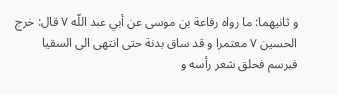و ثانيهما: ما رواه رفاعة بن موسى عن أبي عبد اللّه ٧ قال: خرج الحسين ٧ معتمرا و قد ساق بدنة حتى انتهى الى السقيا فبرسم فحلق شعر رأسه و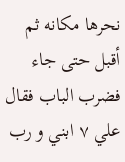نحرها مكانه ثم أقبل حتى جاء فضرب الباب فقال علي ٧ ابني و رب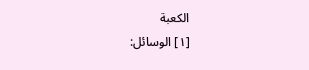الكعبة
[١] الوسائل: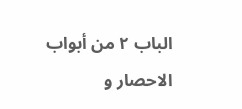الباب ٢ من أبواب الاحصار و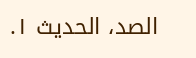الصد، الحديث ١.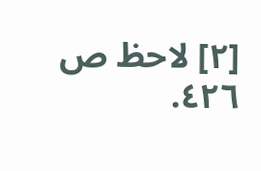[٢] لاحظ ص ٤٢٦.